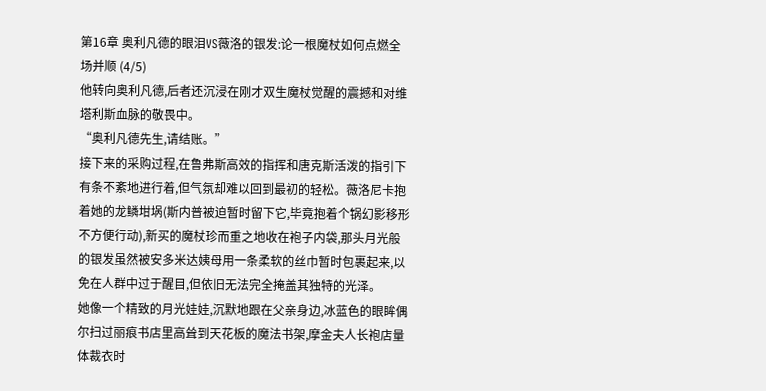第16章 奥利凡德的眼泪VS薇洛的银发:论一根魔杖如何点燃全场并顺 (4/5)
他转向奥利凡德,后者还沉浸在刚才双生魔杖觉醒的震撼和对维塔利斯血脉的敬畏中。
“奥利凡德先生,请结账。”
接下来的采购过程,在鲁弗斯高效的指挥和唐克斯活泼的指引下有条不紊地进行着,但气氛却难以回到最初的轻松。薇洛尼卡抱着她的龙鳞坩埚(斯内普被迫暂时留下它,毕竟抱着个锅幻影移形不方便行动),新买的魔杖珍而重之地收在袍子内袋,那头月光般的银发虽然被安多米达姨母用一条柔软的丝巾暂时包裹起来,以免在人群中过于醒目,但依旧无法完全掩盖其独特的光泽。
她像一个精致的月光娃娃,沉默地跟在父亲身边,冰蓝色的眼眸偶尔扫过丽痕书店里高耸到天花板的魔法书架,摩金夫人长袍店量体裁衣时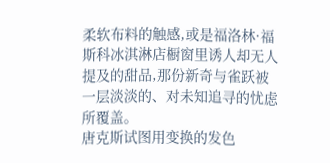柔软布料的触感,或是福洛林·福斯科冰淇淋店橱窗里诱人却无人提及的甜品,那份新奇与雀跃被一层淡淡的、对未知追寻的忧虑所覆盖。
唐克斯试图用变换的发色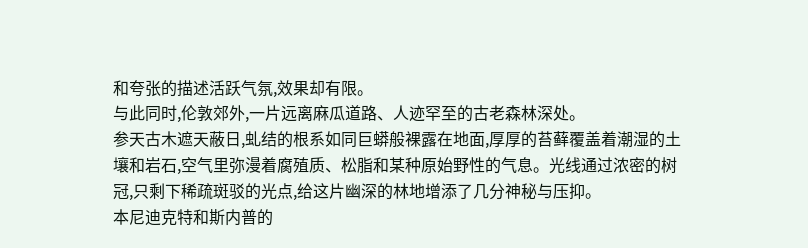和夸张的描述活跃气氛,效果却有限。
与此同时,伦敦郊外,一片远离麻瓜道路、人迹罕至的古老森林深处。
参天古木遮天蔽日,虬结的根系如同巨蟒般裸露在地面,厚厚的苔藓覆盖着潮湿的土壤和岩石,空气里弥漫着腐殖质、松脂和某种原始野性的气息。光线通过浓密的树冠,只剩下稀疏斑驳的光点,给这片幽深的林地增添了几分神秘与压抑。
本尼迪克特和斯内普的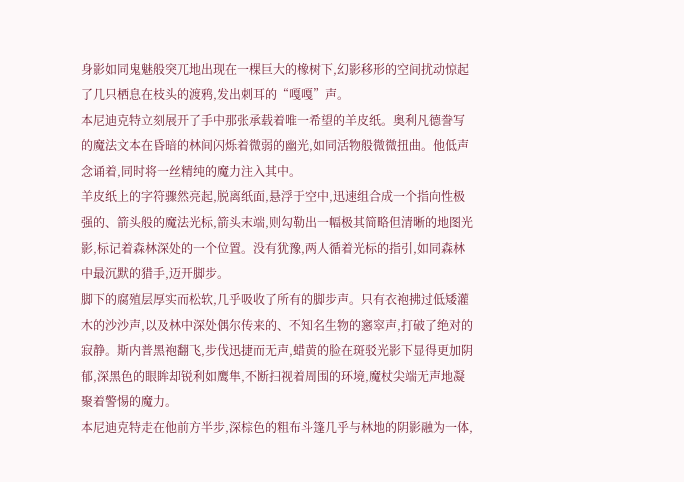身影如同鬼魅般突兀地出现在一棵巨大的橡树下,幻影移形的空间扰动惊起了几只栖息在枝头的渡鸦,发出刺耳的“嘎嘎”声。
本尼迪克特立刻展开了手中那张承载着唯一希望的羊皮纸。奥利凡德誊写的魔法文本在昏暗的林间闪烁着微弱的幽光,如同活物般微微扭曲。他低声念诵着,同时将一丝精纯的魔力注入其中。
羊皮纸上的字符骤然亮起,脱离纸面,悬浮于空中,迅速组合成一个指向性极强的、箭头般的魔法光标,箭头末端,则勾勒出一幅极其简略但清晰的地图光影,标记着森林深处的一个位置。没有犹豫,两人循着光标的指引,如同森林中最沉默的猎手,迈开脚步。
脚下的腐殖层厚实而松软,几乎吸收了所有的脚步声。只有衣袍拂过低矮灌木的沙沙声,以及林中深处偶尔传来的、不知名生物的窸窣声,打破了绝对的寂静。斯内普黑袍翻飞,步伐迅捷而无声,蜡黄的脸在斑驳光影下显得更加阴郁,深黑色的眼眸却锐利如鹰隼,不断扫视着周围的环境,魔杖尖端无声地凝聚着警惕的魔力。
本尼迪克特走在他前方半步,深棕色的粗布斗篷几乎与林地的阴影融为一体,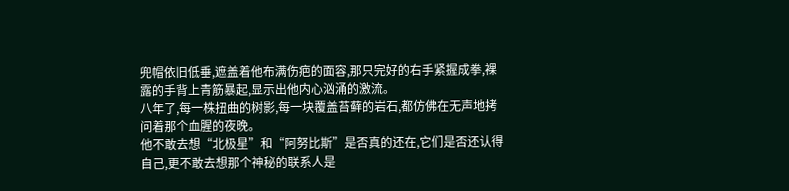兜帽依旧低垂,遮盖着他布满伤疤的面容,那只完好的右手紧握成拳,裸露的手背上青筋暴起,显示出他内心汹涌的激流。
八年了,每一株扭曲的树影,每一块覆盖苔藓的岩石,都仿佛在无声地拷问着那个血腥的夜晚。
他不敢去想“北极星”和“阿努比斯”是否真的还在,它们是否还认得自己,更不敢去想那个神秘的联系人是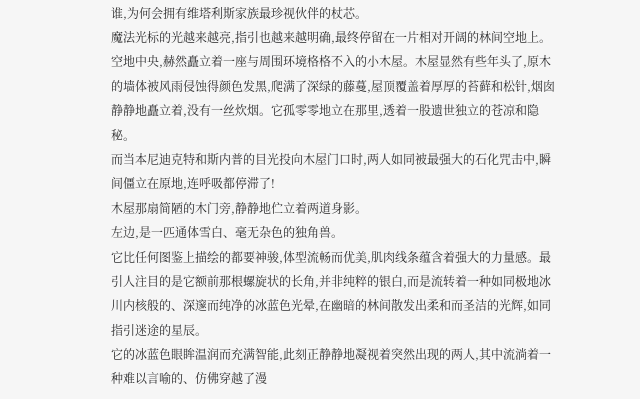谁,为何会拥有维塔利斯家族最珍视伙伴的杖芯。
魔法光标的光越来越亮,指引也越来越明确,最终停留在一片相对开阔的林间空地上。
空地中央,赫然矗立着一座与周围环境格格不入的小木屋。木屋显然有些年头了,原木的墙体被风雨侵蚀得颜色发黑,爬满了深绿的藤蔓,屋顶覆盖着厚厚的苔藓和松针,烟囱静静地矗立着,没有一丝炊烟。它孤零零地立在那里,透着一股遗世独立的苍凉和隐秘。
而当本尼迪克特和斯内普的目光投向木屋门口时,两人如同被最强大的石化咒击中,瞬间僵立在原地,连呼吸都停滞了!
木屋那扇简陋的木门旁,静静地伫立着两道身影。
左边,是一匹通体雪白、毫无杂色的独角兽。
它比任何图鉴上描绘的都要神骏,体型流畅而优美,肌肉线条蕴含着强大的力量感。最引人注目的是它额前那根螺旋状的长角,并非纯粹的银白,而是流转着一种如同极地冰川内核般的、深邃而纯净的冰蓝色光晕,在幽暗的林间散发出柔和而圣洁的光辉,如同指引迷途的星辰。
它的冰蓝色眼眸温润而充满智能,此刻正静静地凝视着突然出现的两人,其中流淌着一种难以言喻的、仿佛穿越了漫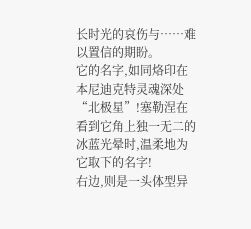长时光的哀伤与……难以置信的期盼。
它的名字,如同烙印在本尼迪克特灵魂深处“北极星”!塞勒涅在看到它角上独一无二的冰蓝光晕时,温柔地为它取下的名字!
右边,则是一头体型异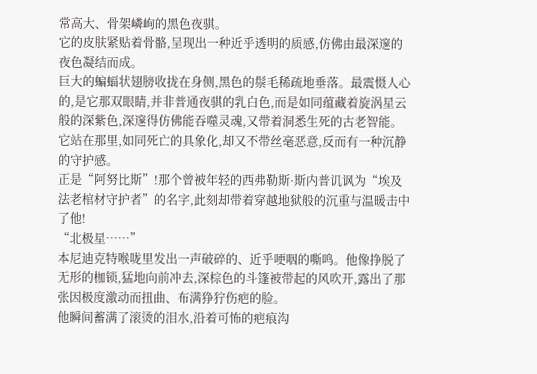常高大、骨架嶙峋的黑色夜骐。
它的皮肤紧贴着骨骼,呈现出一种近乎透明的质感,仿佛由最深邃的夜色凝结而成。
巨大的蝙蝠状翅膀收拢在身侧,黑色的鬃毛稀疏地垂落。最震慑人心的,是它那双眼睛,并非普通夜骐的乳白色,而是如同蕴藏着旋涡星云般的深紫色,深邃得仿佛能吞噬灵魂,又带着洞悉生死的古老智能。
它站在那里,如同死亡的具象化,却又不带丝毫恶意,反而有一种沉静的守护感。
正是“阿努比斯”!那个曾被年轻的西弗勒斯·斯内普讥讽为“埃及法老棺材守护者”的名字,此刻却带着穿越地狱般的沉重与温暖击中了他!
“北极星……”
本尼迪克特喉咙里发出一声破碎的、近乎哽咽的嘶鸣。他像挣脱了无形的枷锁,猛地向前冲去,深棕色的斗篷被带起的风吹开,露出了那张因极度激动而扭曲、布满狰狞伤疤的脸。
他瞬间蓄满了滚烫的泪水,沿着可怖的疤痕沟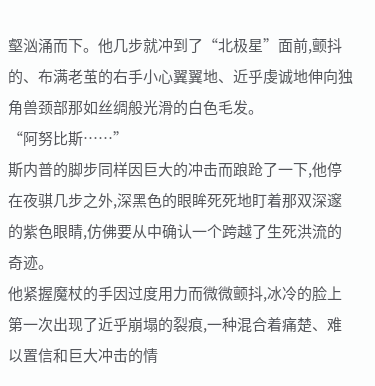壑汹涌而下。他几步就冲到了“北极星”面前,颤抖的、布满老茧的右手小心翼翼地、近乎虔诚地伸向独角兽颈部那如丝绸般光滑的白色毛发。
“阿努比斯……”
斯内普的脚步同样因巨大的冲击而踉跄了一下,他停在夜骐几步之外,深黑色的眼眸死死地盯着那双深邃的紫色眼睛,仿佛要从中确认一个跨越了生死洪流的奇迹。
他紧握魔杖的手因过度用力而微微颤抖,冰冷的脸上第一次出现了近乎崩塌的裂痕,一种混合着痛楚、难以置信和巨大冲击的情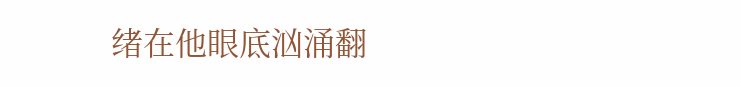绪在他眼底汹涌翻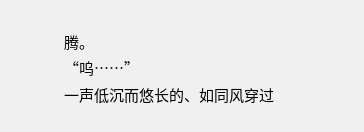腾。
“呜……”
一声低沉而悠长的、如同风穿过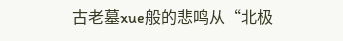古老墓xue般的悲鸣从“北极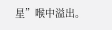星”喉中溢出。